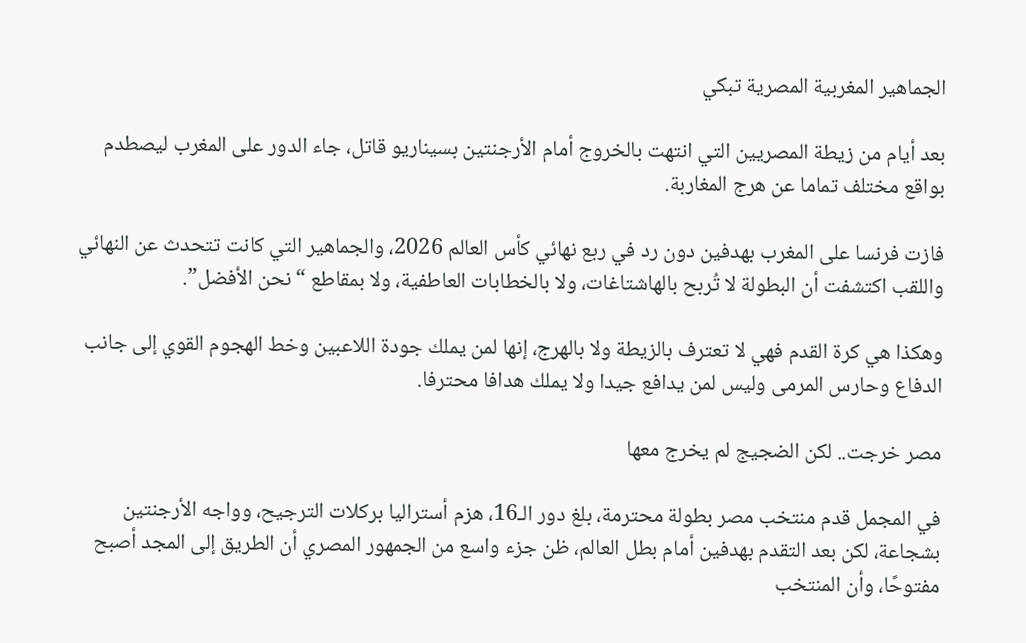الجماهير المغربية المصرية تبكي

بعد أيام من زيطة المصريين التي انتهت بالخروج أمام الأرجنتين بسيناريو قاتل، جاء الدور على المغرب ليصطدم بواقع مختلف تماما عن هرج المغاربة.

فازت فرنسا على المغرب بهدفين دون رد في ربع نهائي كأس العالم 2026، والجماهير التي كانت تتحدث عن النهائي واللقب اكتشفت أن البطولة لا تُربح بالهاشتاغات، ولا بالخطابات العاطفية، ولا بمقاطع “نحن الأفضل”.

وهكذا هي كرة القدم فهي لا تعترف بالزيطة ولا بالهرج، إنها لمن يملك جودة اللاعبين وخط الهجوم القوي إلى جانب الدفاع وحارس المرمى وليس لمن يدافع جيدا ولا يملك هدافا محترفا.

مصر خرجت.. لكن الضجيج لم يخرج معها

في المجمل قدم منتخب مصر بطولة محترمة، بلغ دور الـ16، هزم أستراليا بركلات الترجيح، وواجه الأرجنتين بشجاعة، لكن بعد التقدم بهدفين أمام بطل العالم، ظن جزء واسع من الجمهور المصري أن الطريق إلى المجد أصبح مفتوحًا، وأن المنتخب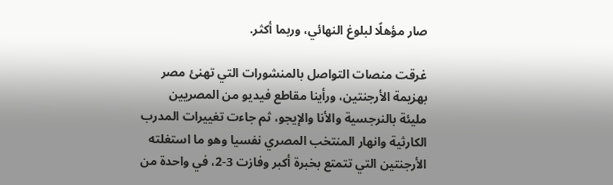صار مؤهلًا لبلوغ النهائي، وربما أكثر.

غرقت منصات التواصل بالمنشورات التي تهنئ مصر بهزيمة الأرجنتين، ورأينا مقاطع فيديو من المصريين مليئة بالنرجسية والأنا والإيجو، ثم جاءت تغييرات المدرب الكارثية وانهار المنتخب المصري نفسيا وهو ما استغلته الأرجنتين التي تتمتع بخبرة أكبر وفازت 3-2، في واحدة من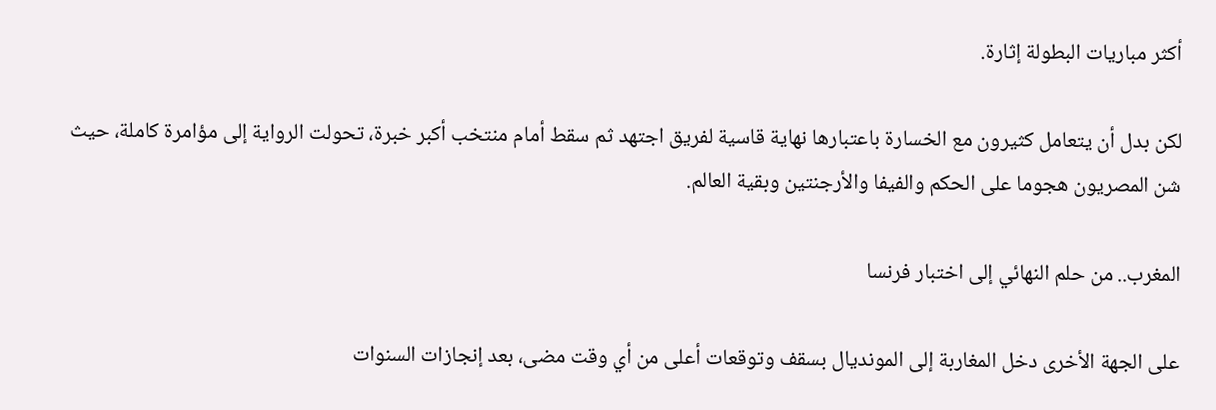أكثر مباريات البطولة إثارة.

لكن بدل أن يتعامل كثيرون مع الخسارة باعتبارها نهاية قاسية لفريق اجتهد ثم سقط أمام منتخب أكبر خبرة، تحولت الرواية إلى مؤامرة كاملة، حيث شن المصريون هجوما على الحكم والفيفا والأرجنتين وبقية العالم.

المغرب.. من حلم النهائي إلى اختبار فرنسا

على الجهة الأخرى دخل المغاربة إلى المونديال بسقف وتوقعات أعلى من أي وقت مضى، بعد إنجازات السنوات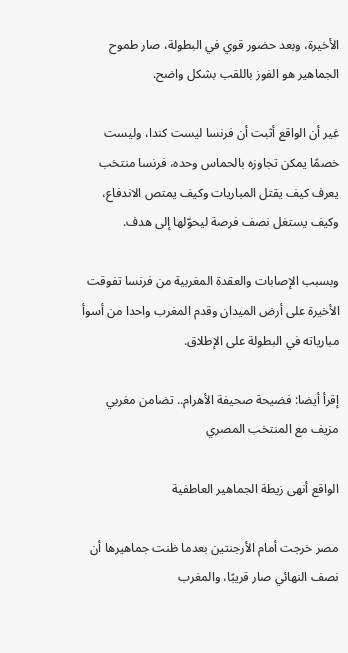الأخيرة، وبعد حضور قوي في البطولة، صار طموح الجماهير هو الفوز باللقب بشكل واضح.

غير أن الواقع أثبت أن فرنسا ليست كندا، وليست خصمًا يمكن تجاوزه بالحماس وحده، فرنسا منتخب يعرف كيف يقتل المباريات وكيف يمتص الاندفاع، وكيف يستغل نصف فرصة ليحوّلها إلى هدف.

وبسبب الإصابات والعقدة المغربية من فرنسا تفوقت الأخيرة على أرض الميدان وقدم المغرب واحدا من أسوأ مبارياته في البطولة على الإطلاق.

إقرأ أيضا: فضيحة صحيفة الأهرام.. تضامن مغربي مزيف مع المنتخب المصري

الواقع أنهى زيطة الجماهير العاطفية

مصر خرجت أمام الأرجنتين بعدما ظنت جماهيرها أن نصف النهائي صار قريبًا، والمغرب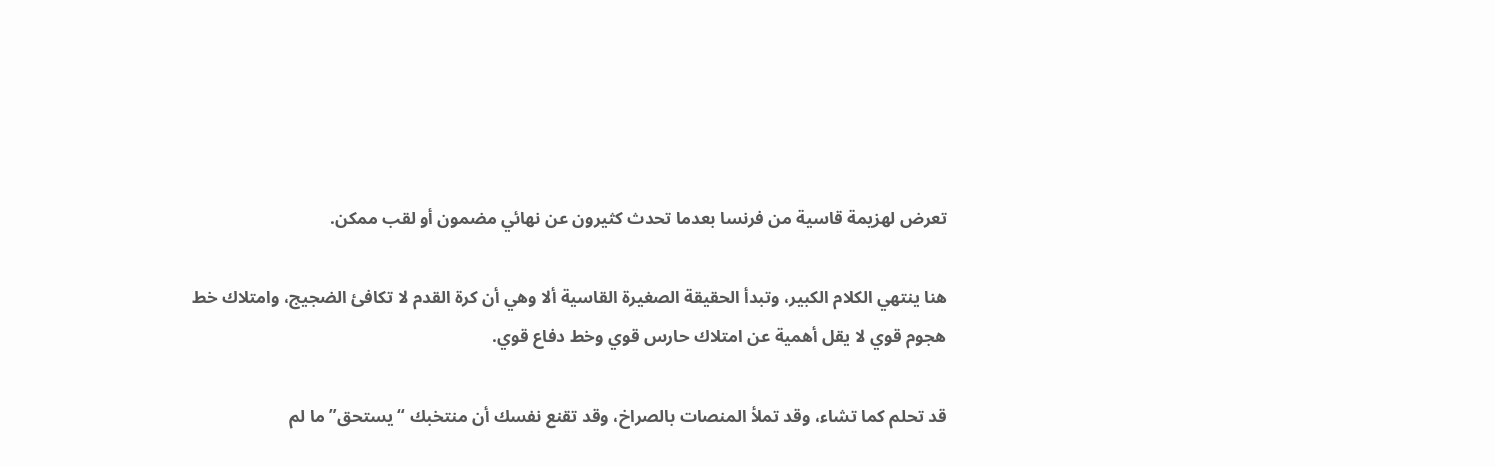تعرض لهزيمة قاسية من فرنسا بعدما تحدث كثيرون عن نهائي مضمون أو لقب ممكن.

هنا ينتهي الكلام الكبير، وتبدأ الحقيقة الصغيرة القاسية ألا وهي أن كرة القدم لا تكافئ الضجيج، وامتلاك خط هجوم قوي لا يقل أهمية عن امتلاك حارس قوي وخط دفاع قوي.

قد تحلم كما تشاء، وقد تملأ المنصات بالصراخ، وقد تقنع نفسك أن منتخبك “يستحق” ما لم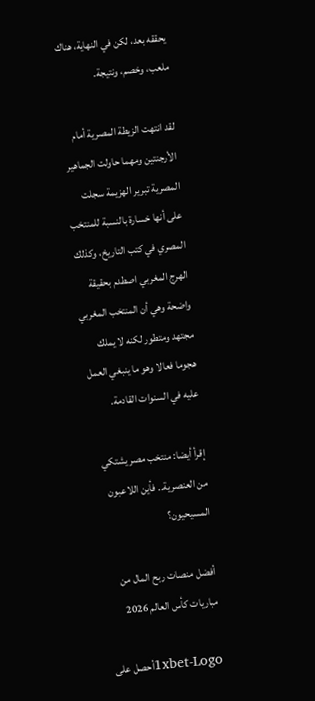يحققه بعد، لكن في النهاية، هناك ملعب، وخصم، ونتيجة.

لقد انتهت الزيطة المصرية أمام الأرجنتين ومهما حاولت الجماهير المصرية تبرير الهزيمة سجلت على أنها خسارة بالنسبة للمنتخب المصري في كتب التاريخ، وكذلك الهرج المغربي اصطدم بحقيقة واضحة وهي أن المنتخب المغربي مجتهد ومتطور لكنه لا يملك هجوما فعالا وهو ما ينبغي العمل عليه في السنوات القادمة.

إقرأ أيضا: منتخب مصر يشتكي من العنصرية.. فأين اللاعبون المسيحيون؟

أفضل منصات ربح المال من مباريات كأس العالم 2026

1xbet-Logoأحصل على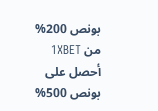بونص 200% من 1XBET
أحصل على بونص 500%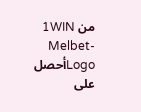من 1WIN
Melbet-Logoأحصل على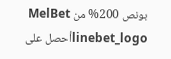بونص 200% من MelBet
linebet_logoأحصل على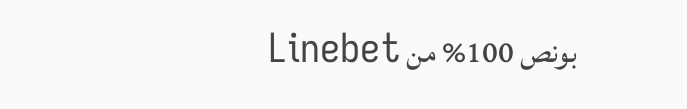بونص 100% من Linebet